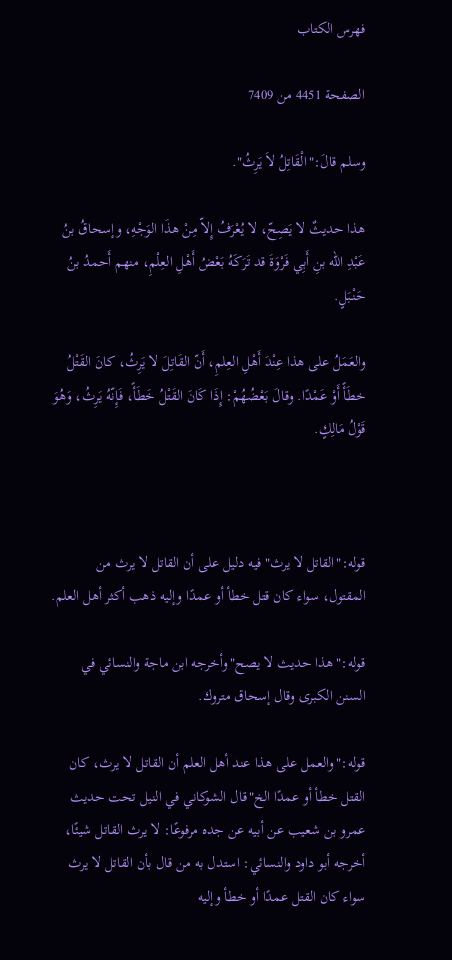فهرس الكتاب

الصفحة 4451 من 7409

وسلم قالَ:"الْقَاتِلُ لاَ يَرِثُ".

هذا حديثٌ لا يَصِحّ، لا يُعْرَفُ إِلاّ مِنْ هذَا الوَجْهِ، وإسحاقُ بنُ عَبْدِ الله بنِ أَبِي فَرْوَةَ قد تَرَكَهُ بَعْضُ أَهْلِ العِلْمِ، منهم أَحمدُ بنُ حَنْبَلٍ.

والعَمَلُ على هذا عِنْدَ أَهْلِ العِلمِ، أَنّ القَاتِلَ لا يَرِثُ، كانَ القَتْلُ خطَأً أَوْ عَمْدًا. وقالَ بَعْضُهُمْ: إِذَا كَانَ القَتْلُ خَطَأً، فَإِنّهُ يَرِثُ، وَهُوَ قَوْلُ مَالِكٍ.



قوله:"القاتل لا يرث"فيه دليل على أن القاتل لا يرث من المقتول، سواء كان قتل خطأ أو عمدًا وإليه ذهب أكثر أهل العلم.

قوله:"هذا حديث لا يصح"وأخرجه ابن ماجة والنسائي في السنن الكبرى وقال إسحاق متروك.

قوله:"والعمل على هذا عند أهل العلم أن القاتل لا يرث، كان القتل خطأ أو عمدًا الخ"قال الشوكاني في النيل تحت حديث عمرو بن شعيب عن أبيه عن جده مرفوعًا: لا يرث القاتل شيئًا، أخرجه أبو داود والنسائي: استدل به من قال بأن القاتل لا يرث سواء كان القتل عمدًا أو خطأ وإليه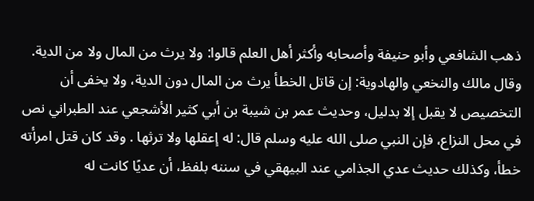ذهب الشافعي وأبو حنيفة وأصحابه وأكثر أهل العلم قالوا: ولا يرث من المال ولا من الدية. وقال مالك والنخعي والهادوية: إن قاتل الخطأ يرث من المال دون الدية، ولا يخفى أن التخصيص لا يقبل إلا بدليل، وحديث عمر بن شيبة بن أبي كثير الأشجعي عند الطبراني نص في محل النزاع، فإن النبي صلى الله عليه وسلم قال: له إعقلها ولا ترثها . وقد كان قتل امرأته خطأ، وكذلك حديث عدي الجذامي عند البيهقي في سننه بلفظ، أن عديًا كانت له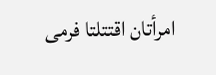امرأتان اقتتلتا فرمى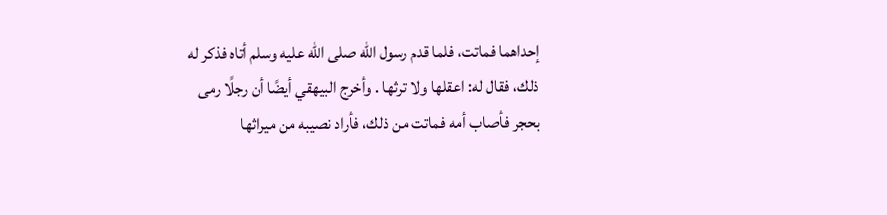إحداهما فماتت، فلما قدم رسول الله صلى الله عليه وسلم أتاه فذكر له ذلك، فقال له: اعقلها ولا ترثها . وأخرج البيهقي أيضًا أن رجلًا رمى بحجر فأصاب أمه فماتت من ذلك، فأراد نصيبه من ميراثها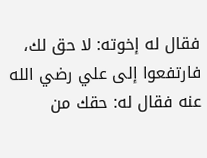فقال له إخوته: لا حق لك، فارتفعوا إلى علي رضي الله عنه فقال له: حقك من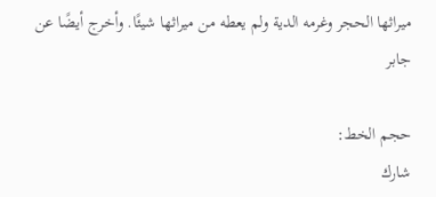ميراثها الحجر وغرمه الدية ولم يعطه من ميراثها شيئًا. وأخرج أيضًا عن جابر

حجم الخط:
شارك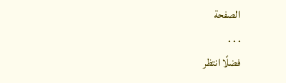الصفحة
. . .
فضلًا انتظر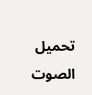تحميل الصوت